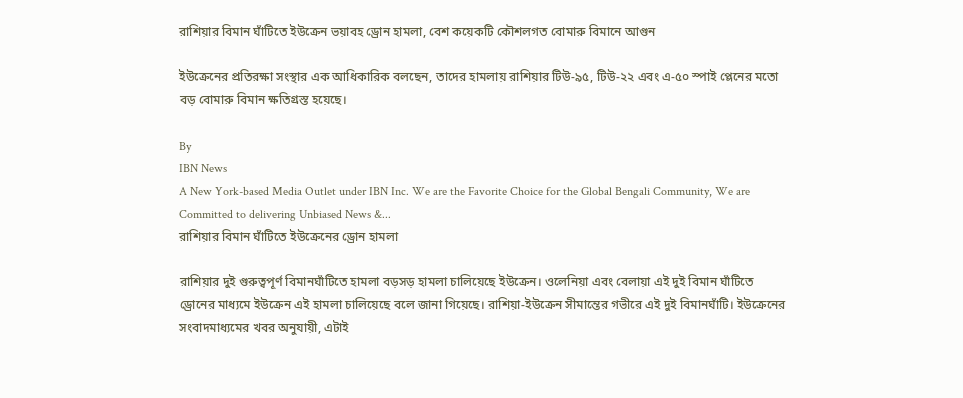রাশিয়ার বিমান ঘাঁটিতে ইউক্রেন ভয়াবহ ড্রোন হামলা, বেশ কয়েকটি কৌশলগত বোমারু বিমানে আগুন

ইউক্রেনের প্রতিরক্ষা সংস্থার এক আধিকারিক বলছেন, তাদের হামলায় রাশিয়ার টিউ-৯৫, টিউ-২২ এবং এ-৫০ স্পাই প্লেনের মতো বড় বোমারু বিমান ক্ষতিগ্রস্ত হয়েছে।

By
IBN News
A New York-based Media Outlet under IBN Inc. We are the Favorite Choice for the Global Bengali Community, We are Committed to delivering Unbiased News &...
রাশিয়ার বিমান ঘাঁটিতে ইউক্রেনের ড্রোন হামলা

রাশিয়ার দুই গুরুত্বপূর্ণ বিমানঘাঁটিতে হামলা বড়সড় হামলা চালিয়েছে ইউক্রেন। ওলেনিয়া এবং বেলায়া এই দুই বিমান ঘাঁটিতে ড্রোনের মাধ্যমে ইউক্রেন এই হামলা চালিয়েছে বলে জানা গিয়েছে। রাশিয়া-ইউক্রেন সীমান্তের গভীরে এই দুই বিমানঘাঁটি। ইউক্রেনের সংবাদমাধ্যমের খবর অনুযায়ী, এটাই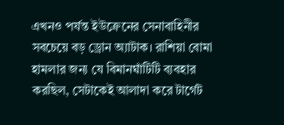এখনও পর্যন্ত ইউক্রেনের সেনাবাহিনীর সবচেয়ে বড় ড্রোন অ্যাটাক। রাশিয়া বোমা হামলার জন্য যে বিমানঘাঁটিটি ব্যবহার করছিল, সেটাকেই আলাদা করে টার্গেট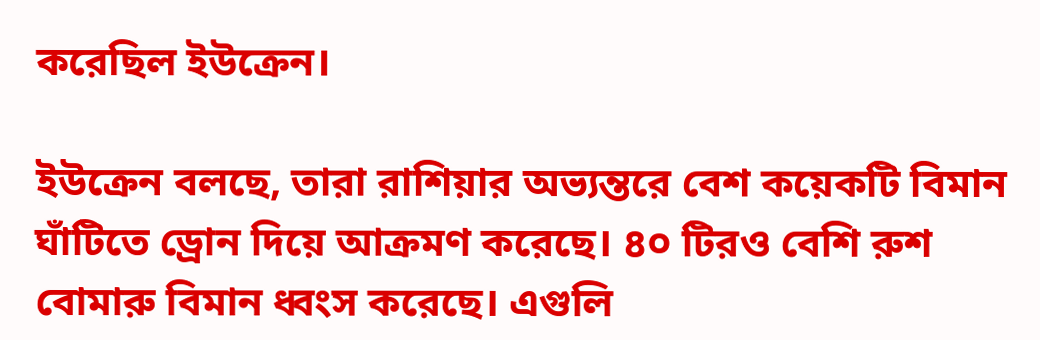করেছিল ইউক্রেন।

ইউক্রেন বলছে, তারা রাশিয়ার অভ্যন্তরে বেশ কয়েকটি বিমান ঘাঁটিতে ড্রোন দিয়ে আক্রমণ করেছে। ৪০ টিরও বেশি রুশ বোমারু বিমান ধ্বংস করেছে। এগুলি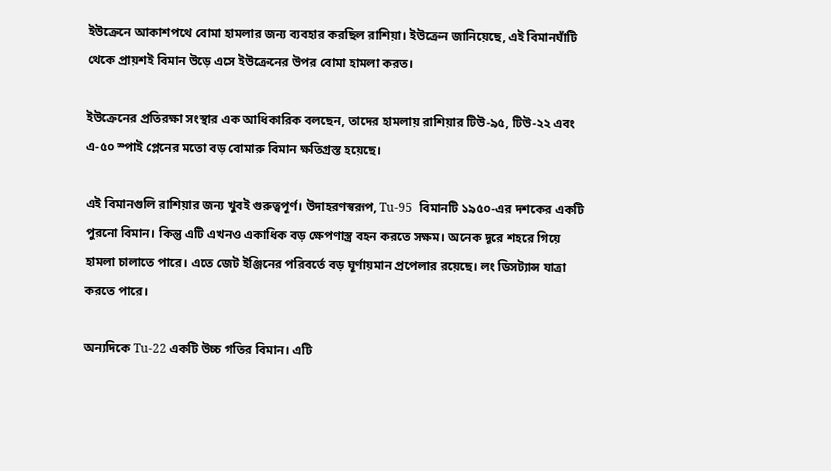ইউক্রেনে আকাশপথে বোমা হামলার জন্য ব্যবহার করছিল রাশিয়া। ইউক্রেন জানিয়েছে, এই বিমানঘাঁটি থেকে প্রায়শই বিমান উড়ে এসে ইউক্রেনের উপর বোমা হামলা করত।

ইউক্রেনের প্রতিরক্ষা সংস্থার এক আধিকারিক বলছেন, তাদের হামলায় রাশিয়ার টিউ-৯৫, টিউ-২২ এবং এ-৫০ স্পাই প্লেনের মতো বড় বোমারু বিমান ক্ষতিগ্রস্ত হয়েছে।

এই বিমানগুলি রাশিয়ার জন্য খুবই গুরুত্বপূর্ণ। উদাহরণস্বরূপ, Tu-95  বিমানটি ১৯৫০-এর দশকের একটি পুরনো বিমান। কিন্তু এটি এখনও একাধিক বড় ক্ষেপণাস্ত্র বহন করতে সক্ষম। অনেক দূরে শহরে গিয়ে হামলা চালাতে পারে। এতে জেট ইঞ্জিনের পরিবর্তে বড় ঘূর্ণায়মান প্রপেলার রয়েছে। লং ডিসট্যান্স যাত্রা করতে পারে।

অন্যদিকে Tu-22 একটি উচ্চ গতির বিমান। এটি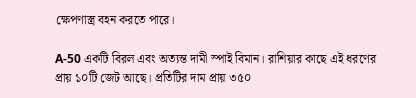ক্ষেপণাস্ত্র বহন করতে পারে।

A-50 একটি বিরল এবং অত্যন্ত দামী স্পাই বিমান। রাশিয়ার কাছে এই ধরণের প্রায় ১০টি জেট আছে। প্রতিটির দাম প্রায় ৩৫০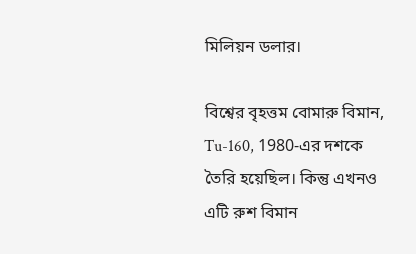মিলিয়ন ডলার।

বিশ্বের বৃহত্তম বোমারু বিমান, Tu-160, 1980-এর দশকে তৈরি হয়েছিল। কিন্তু এখনও এটি রুশ বিমান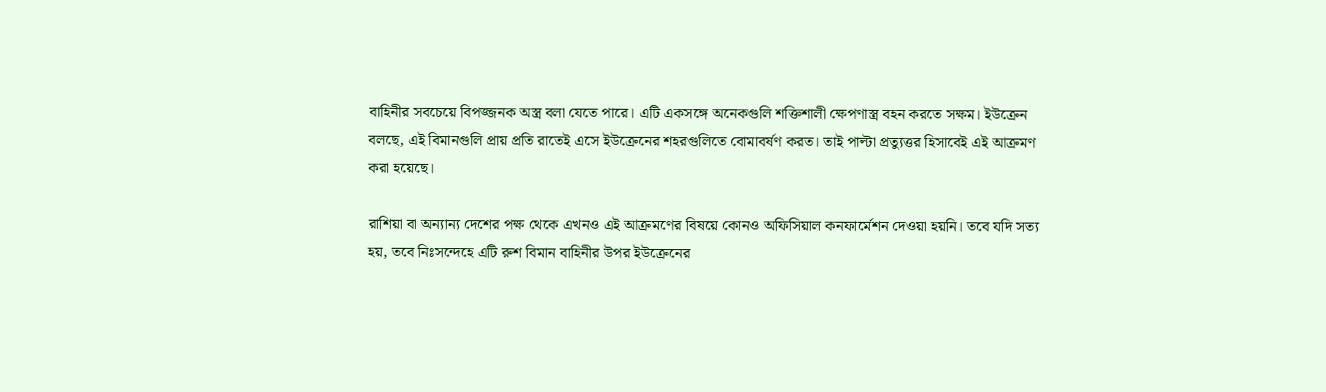বাহিনীর সবচেয়ে বিপজ্জনক অস্ত্র বলা যেতে পারে। এটি একসঙ্গে অনেকগুলি শক্তিশালী ক্ষেপণাস্ত্র বহন করতে সক্ষম। ইউক্রেন বলছে, এই বিমানগুলি প্রায় প্রতি রাতেই এসে ইউক্রেনের শহরগুলিতে বোমাবর্ষণ করত। তাই পাল্টা প্রত্যুত্তর হিসাবেই এই আক্রমণ করা হয়েছে।

রাশিয়া বা অন্যান্য দেশের পক্ষ থেকে এখনও এই আক্রমণের বিষয়ে কোনও অফিসিয়াল কনফার্মেশন দেওয়া হয়নি। তবে যদি সত্য হয়, তবে নিঃসন্দেহে এটি রুশ বিমান বাহিনীর উপর ইউক্রেনের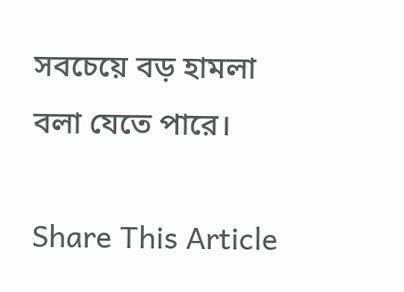সবচেয়ে বড় হামলা বলা যেতে পারে।

Share This Article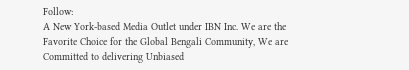Follow:
A New York-based Media Outlet under IBN Inc. We are the Favorite Choice for the Global Bengali Community, We are Committed to delivering Unbiased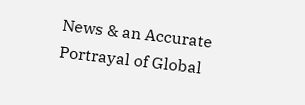News & an Accurate Portrayal of Global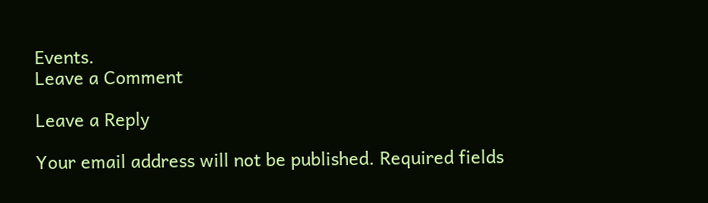Events.
Leave a Comment

Leave a Reply

Your email address will not be published. Required fields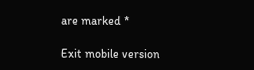are marked *

Exit mobile version